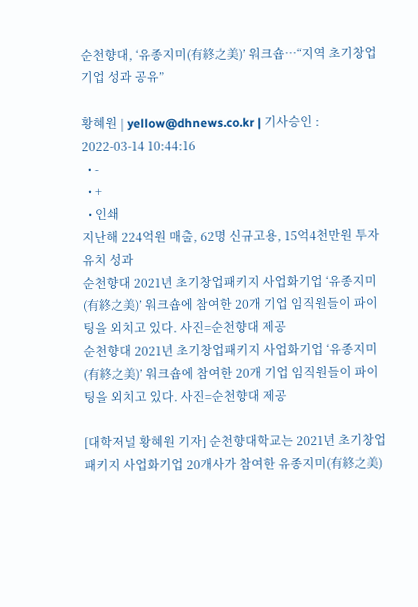순천향대, ‘유종지미(有終之美)’ 워크숍…“지역 초기창업기업 성과 공유”

황혜원 | yellow@dhnews.co.kr | 기사승인 : 2022-03-14 10:44:16
  • -
  • +
  • 인쇄
지난해 224억원 매출, 62명 신규고용, 15억4천만원 투자유치 성과
순천향대 2021년 초기창업패키지 사업화기업 ‘유종지미(有終之美)’ 워크숍에 참여한 20개 기업 임직원들이 파이팅을 외치고 있다. 사진=순천향대 제공
순천향대 2021년 초기창업패키지 사업화기업 ‘유종지미(有終之美)’ 워크숍에 참여한 20개 기업 임직원들이 파이팅을 외치고 있다. 사진=순천향대 제공

[대학저널 황혜원 기자] 순천향대학교는 2021년 초기창업패키지 사업화기업 20개사가 참여한 유종지미(有終之美)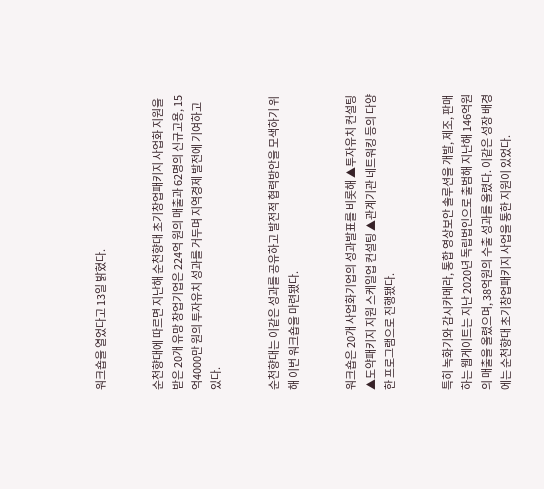워크숍을 열었다고 13일 밝혔다.


순천향대에 따르면 지난해 순천향대 초기창업패키지 사업화 지원을 받은 20개 유망 창업기업은 224억 원의 매출과 62명의 신규고용, 15억4000만 원의 투자유치 성과를 거두며 지역경제 발전에 기여하고 있다.


순천향대는 이같은 성과를 공유하고 발전적 협력방안을 모색하기 위해 이번 워크숍을 마련됐다.


워크숍은 20개 사업화기업의 성과발표를 비롯해 ▲투자유치 컨설팅 ▲도약패키지 지원 스케일업 컨설팅 ▲관계기관 네트워킹 등의 다양한 프로그램으로 진행됐다.


특히 녹화기와 감시카메라, 통합 영상보안 솔루션을 개발, 제조, 판매하는 웹게이트는 지난 2020년 독립법인으로 출범해 지난해 146억원의 매출을 올렸으며, 38억원의 수출 성과를 올렸다. 이같은 성장 배경에는 순천향대 초기창업패키지 사업을 통한 지원이 있었다.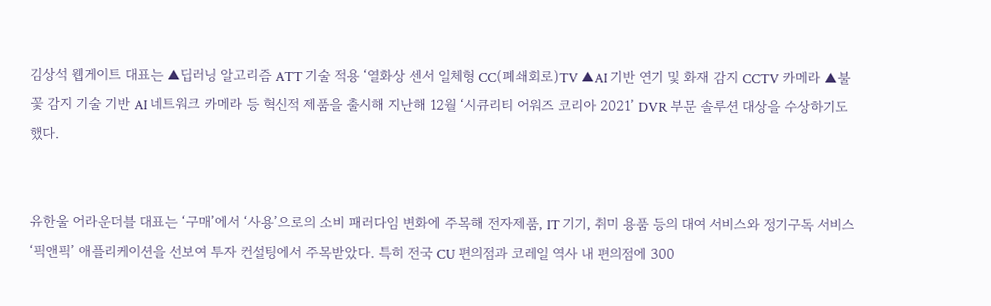김상석 웹게이트 대표는 ▲딥러닝 알고리즘 ATT 기술 적용 ‘열화상 센서 일체형 CC(폐쇄회로)TV ▲AI 기반 연기 및 화재 감지 CCTV 카메라 ▲불꽃 감지 기술 기반 AI 네트워크 카메라 등 혁신적 제품을 출시해 지난해 12월 ‘시큐리티 어워즈 코리아 2021’ DVR 부문 솔루션 대상을 수상하기도 했다.


유한울 어라운더블 대표는 ‘구매’에서 ‘사용’으로의 소비 패러다임 변화에 주목해 전자제품, IT 기기, 취미 용품 등의 대여 서비스와 정기구독 서비스 ‘픽앤픽’ 애플리케이션을 선보여 투자 컨설팅에서 주목받았다. 특히 전국 CU 편의점과 코레일 역사 내 편의점에 300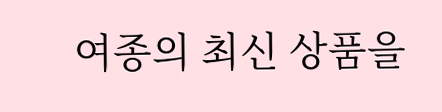여종의 최신 상품을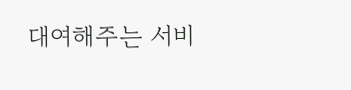대여해주는 서비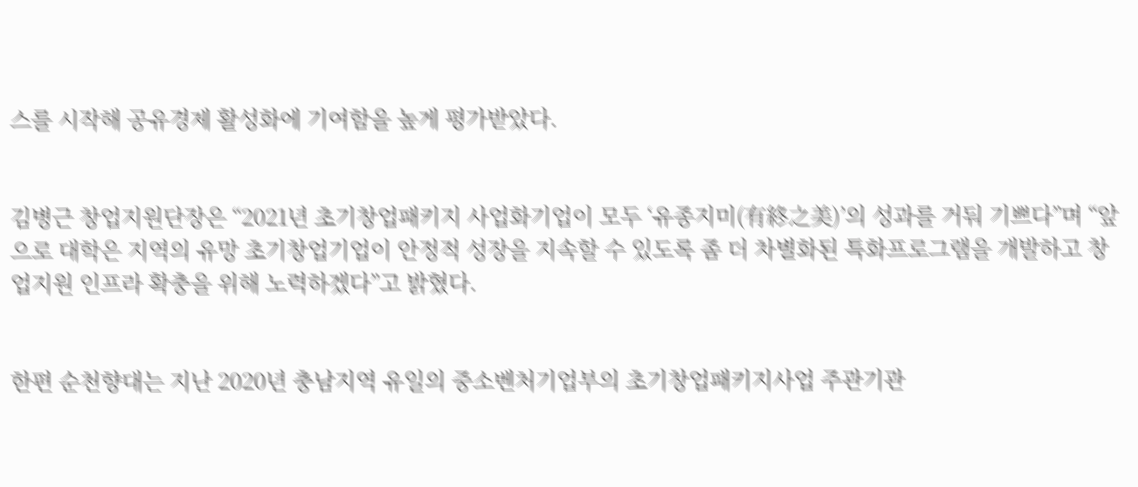스를 시작해 공유경제 활성화에 기여함을 높게 평가받았다.


김병근 창업지원단장은 “2021년 초기창업패키지 사업화기업이 모두 ‘유종지미(有終之美)’의 성과를 거둬 기쁘다”며 “앞으로 대학은 지역의 유망 초기창업기업이 안정적 성장을 지속할 수 있도록 좀 더 차별화된 특화프로그램을 개발하고 창업지원 인프라 확충을 위해 노력하겠다”고 밝혔다.


한편 순천향대는 지난 2020년 충남지역 유일의 중소벤처기업부의 초기창업패키지사업 주관기관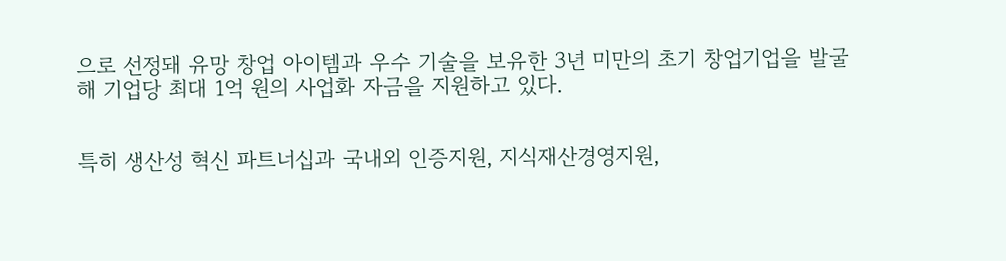으로 선정돼 유망 창업 아이템과 우수 기술을 보유한 3년 미만의 초기 창업기업을 발굴해 기업당 최대 1억 원의 사업화 자금을 지원하고 있다.


특히 생산성 혁신 파트너십과 국내외 인증지원, 지식재산경영지원,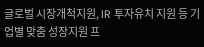글로벌 시장개척지원, IR 투자유치 지원 등 기업별 맞춤 성장지원 프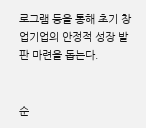로그램 등을 통해 초기 창업기업의 안정적 성장 발판 마련을 돕는다.


순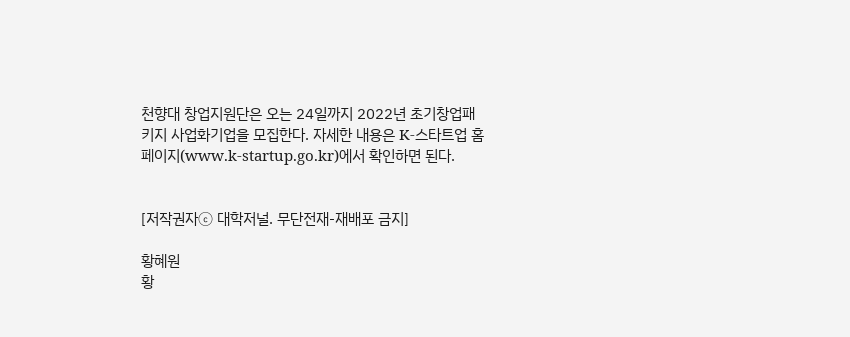천향대 창업지원단은 오는 24일까지 2022년 초기창업패키지 사업화기업을 모집한다. 자세한 내용은 K-스타트업 홈페이지(www.k-startup.go.kr)에서 확인하면 된다.


[저작권자ⓒ 대학저널. 무단전재-재배포 금지]

황혜원
황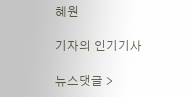혜원

기자의 인기기사

뉴스댓글 >